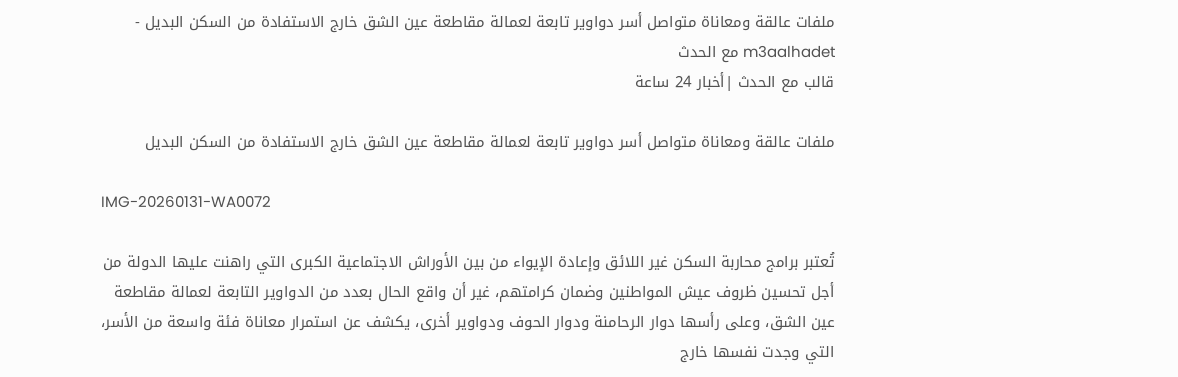ملفات عالقة ومعاناة متواصل أسر دواوير تابعة لعمالة مقاطعة عين الشق خارج الاستفادة من السكن البديل - m3aalhadet مع الحدث
قالب مع الحدث |أخبار 24 ساعة

ملفات عالقة ومعاناة متواصل أسر دواوير تابعة لعمالة مقاطعة عين الشق خارج الاستفادة من السكن البديل

IMG-20260131-WA0072

تُعتبر برامج محاربة السكن غير اللائق وإعادة الإيواء من بين الأوراش الاجتماعية الكبرى التي راهنت عليها الدولة من أجل تحسين ظروف عيش المواطنين وضمان كرامتهم، غير أن واقع الحال بعدد من الدواوير التابعة لعمالة مقاطعة عين الشق، وعلى رأسها دوار الرحامنة ودوار الحوف ودواوير أخرى، يكشف عن استمرار معاناة فئة واسعة من الأسر، التي وجدت نفسها خارج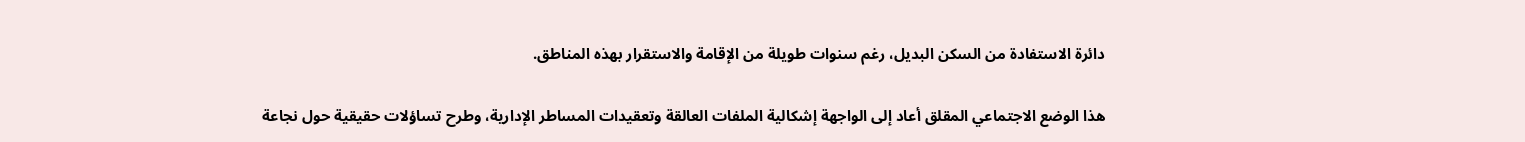دائرة الاستفادة من السكن البديل، رغم سنوات طويلة من الإقامة والاستقرار بهذه المناطق.

هذا الوضع الاجتماعي المقلق أعاد إلى الواجهة إشكالية الملفات العالقة وتعقيدات المساطر الإدارية، وطرح تساؤلات حقيقية حول نجاعة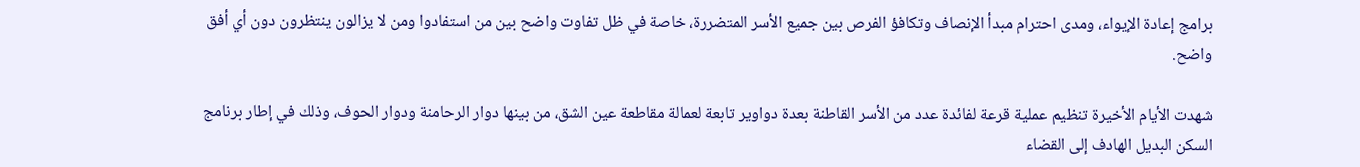برامج إعادة الإيواء، ومدى احترام مبدأ الإنصاف وتكافؤ الفرص بين جميع الأسر المتضررة، خاصة في ظل تفاوت واضح بين من استفادوا ومن لا يزالون ينتظرون دون أي أفق واضح.

شهدت الأيام الأخيرة تنظيم عملية قرعة لفائدة عدد من الأسر القاطنة بعدة دواوير تابعة لعمالة مقاطعة عين الشق، من بينها دوار الرحامنة ودوار الحوف، وذلك في إطار برنامج السكن البديل الهادف إلى القضاء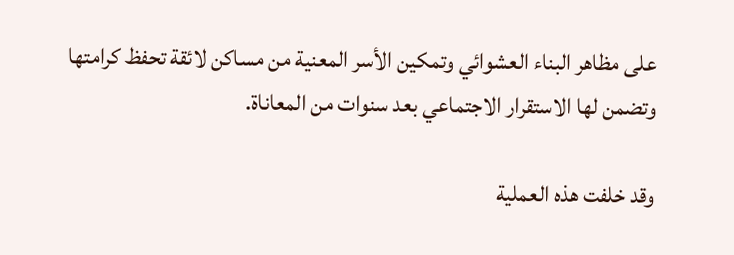على مظاهر البناء العشوائي وتمكين الأسر المعنية من مساكن لائقة تحفظ كرامتها وتضمن لها الاستقرار الاجتماعي بعد سنوات من المعاناة.

وقد خلفت هذه العملية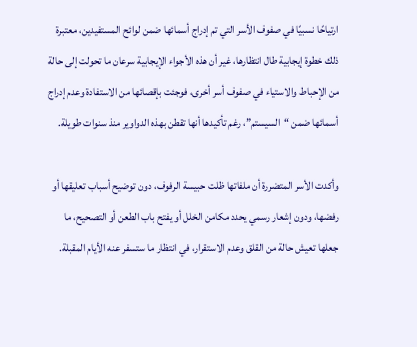ارتياحًا نسبيًا في صفوف الأسر التي تم إدراج أسمائها ضمن لوائح المستفيدين، معتبرة ذلك خطوة إيجابية طال انتظارها، غير أن هذه الأجواء الإيجابية سرعان ما تحولت إلى حالة من الإحباط والاستياء في صفوف أسر أخرى، فوجئت بإقصائها من الاستفادة وعدم إدراج أسمائها ضمن “السيستم”، رغم تأكيدها أنها تقطن بهذه الدواوير منذ سنوات طويلة.

وأكدت الأسر المتضررة أن ملفاتها ظلت حبيسة الرفوف، دون توضيح أسباب تعليقها أو رفضها، ودون إشعار رسمي يحدد مكامن الخلل أو يفتح باب الطعن أو التصحيح، ما جعلها تعيش حالة من القلق وعدم الاستقرار، في انتظار ما ستسفر عنه الأيام المقبلة.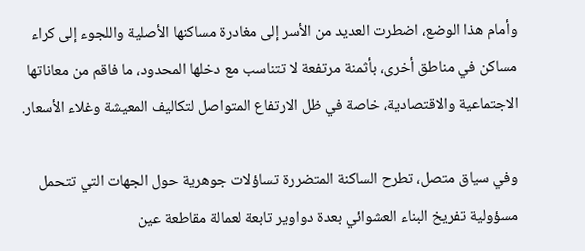وأمام هذا الوضع، اضطرت العديد من الأسر إلى مغادرة مساكنها الأصلية واللجوء إلى كراء مساكن في مناطق أخرى، بأثمنة مرتفعة لا تتناسب مع دخلها المحدود، ما فاقم من معاناتها الاجتماعية والاقتصادية، خاصة في ظل الارتفاع المتواصل لتكاليف المعيشة وغلاء الأسعار.

وفي سياق متصل، تطرح الساكنة المتضررة تساؤلات جوهرية حول الجهات التي تتحمل مسؤولية تفريخ البناء العشوائي بعدة دواوير تابعة لعمالة مقاطعة عين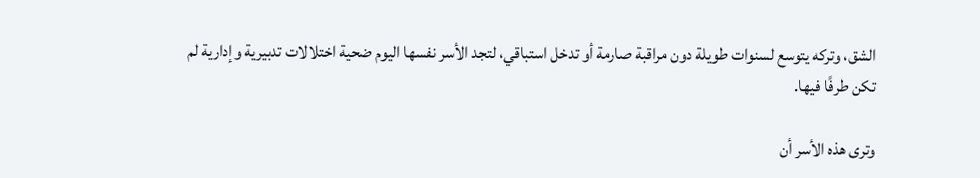الشق، وتركه يتوسع لسنوات طويلة دون مراقبة صارمة أو تدخل استباقي، لتجد الأسر نفسها اليوم ضحية اختلالات تدبيرية وإدارية لم تكن طرفًا فيها.

وترى هذه الأسر أن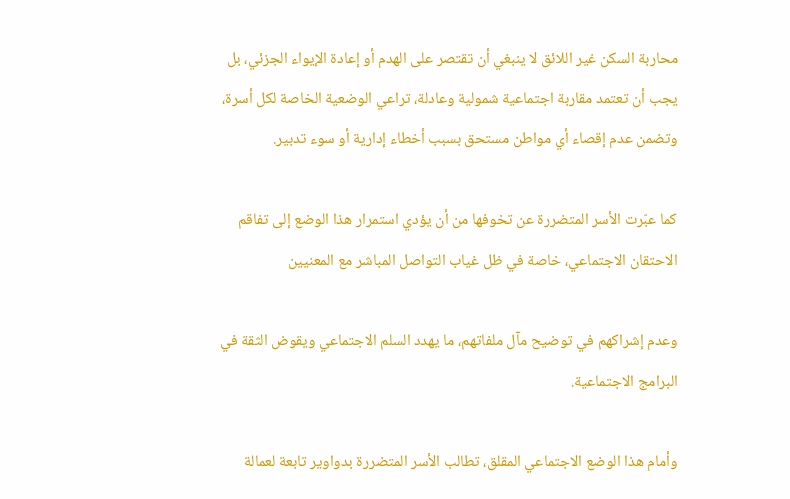محاربة السكن غير اللائق لا ينبغي أن تقتصر على الهدم أو إعادة الإيواء الجزئي، بل يجب أن تعتمد مقاربة اجتماعية شمولية وعادلة، تراعي الوضعية الخاصة لكل أسرة، وتضمن عدم إقصاء أي مواطن مستحق بسبب أخطاء إدارية أو سوء تدبير.

كما عبّرت الأسر المتضررة عن تخوفها من أن يؤدي استمرار هذا الوضع إلى تفاقم الاحتقان الاجتماعي، خاصة في ظل غياب التواصل المباشر مع المعنيين

وعدم إشراكهم في توضيح مآل ملفاتهم، ما يهدد السلم الاجتماعي ويقوض الثقة في البرامج الاجتماعية.

وأمام هذا الوضع الاجتماعي المقلق، تطالب الأسر المتضررة بدواوير تابعة لعمالة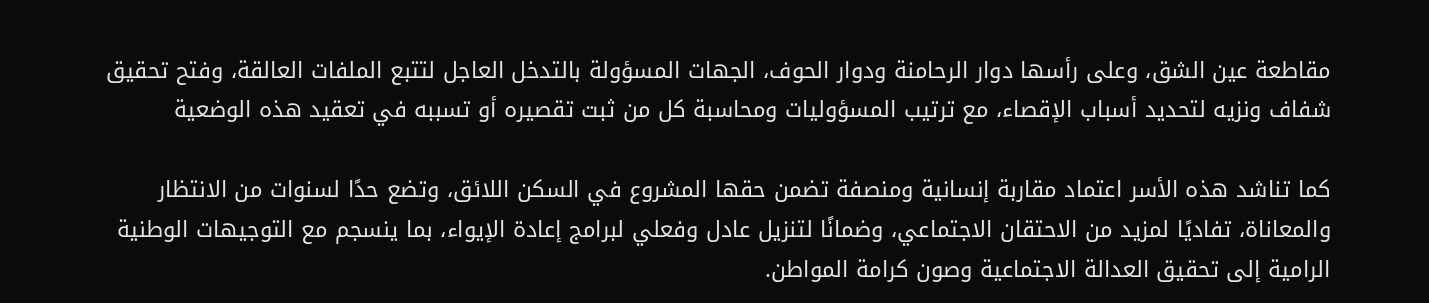مقاطعة عين الشق، وعلى رأسها دوار الرحامنة ودوار الحوف، الجهات المسؤولة بالتدخل العاجل لتتبع الملفات العالقة، وفتح تحقيق شفاف ونزيه لتحديد أسباب الإقصاء، مع ترتيب المسؤوليات ومحاسبة كل من ثبت تقصيره أو تسببه في تعقيد هذه الوضعية

كما تناشد هذه الأسر اعتماد مقاربة إنسانية ومنصفة تضمن حقها المشروع في السكن اللائق، وتضع حدًا لسنوات من الانتظار والمعاناة، تفاديًا لمزيد من الاحتقان الاجتماعي، وضمانًا لتنزيل عادل وفعلي لبرامج إعادة الإيواء، بما ينسجم مع التوجيهات الوطنية الرامية إلى تحقيق العدالة الاجتماعية وصون كرامة المواطن.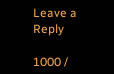Leave a Reply

1000 /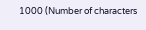1000 (Number of characters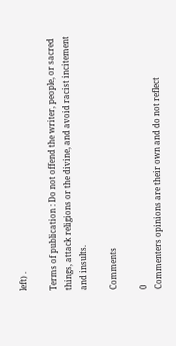left) .

Terms of publication : Do not offend the writer, people, or sacred things, attack religions or the divine, and avoid racist incitement and insults.

Comments

0
Commenters opinions are their own and do not reflect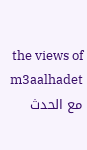the views of m3aalhadet مع الحدث